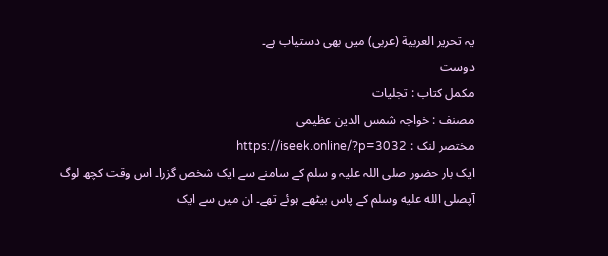یہ تحریر العربية (عربی) میں بھی دستیاب ہے۔
دوست
مکمل کتاب : تجلیات
مصنف : خواجہ شمس الدین عظیمی
مختصر لنک : https://iseek.online/?p=3032
ایک بار حضور صلی اللہ علیہ و سلم کے سامنے سے ایک شخص گزرا۔ اس وقت کچھ لوگ آپصلى الله عليه وسلم کے پاس بیٹھے ہوئے تھے۔ ان میں سے ایک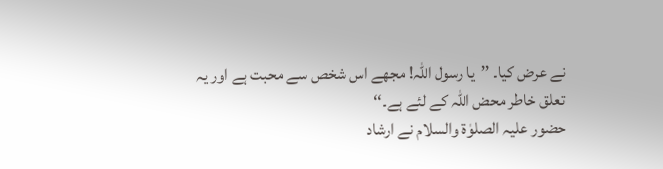نے عرض کیا۔ ’’یا رسول اللہ! مجھے اس شخص سے محبت ہے اور یہ تعلق خاطر محض اللہ کے لئے ہے۔‘‘
حضور علیہ الصلوٰۃ والسلام نے ارشاد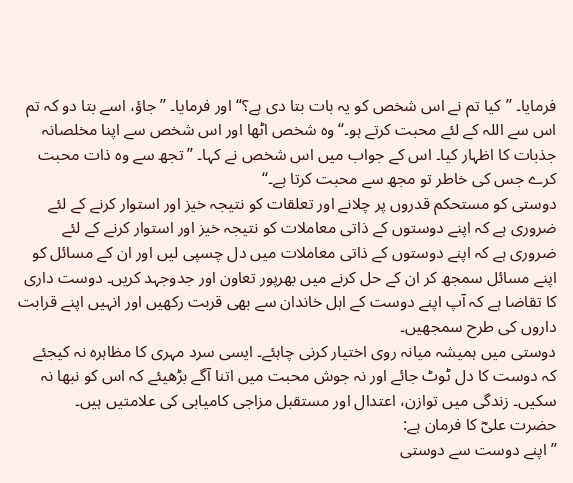فرمایا۔ ’’کیا تم نے اس شخص کو یہ بات بتا دی ہے؟‘‘ اور فرمایا۔ ’’جاؤ، اسے بتا دو کہ تم اس سے اللہ کے لئے محبت کرتے ہو۔‘‘وہ شخص اٹھا اور اس شخص سے اپنا مخلصانہ جذبات کا اظہار کیا۔ اس کے جواب میں اس شخص نے کہا۔ ’’تجھ سے وہ ذات محبت کرے جس کی خاطر تو مجھ سے محبت کرتا ہے۔‘‘
دوستی کو مستحکم قدروں پر چلانے اور تعلقات کو نتیجہ خیز اور استوار کرنے کے لئے ضروری ہے کہ اپنے دوستوں کے ذاتی معاملات کو نتیجہ خیز اور استوار کرنے کے لئے ضروری ہے کہ اپنے دوستوں کے ذاتی معاملات میں دل چسپی لیں اور ان کے مسائل کو اپنے مسائل سمجھ کر ان کے حل کرنے میں بھرپور تعاون اور جدوجہد کریں۔ دوست داری کا تقاضا ہے کہ آپ اپنے دوست کے اہل خاندان سے بھی قربت رکھیں اور انہیں اپنے قرابت داروں کی طرح سمجھیں۔
دوستی میں ہمیشہ میانہ روی اختیار کرنی چاہئے۔ ایسی سرد مہری کا مظاہرہ نہ کیجئے کہ دوست کا دل ٹوٹ جائے اور نہ جوش محبت میں اتنا آگے بڑھیئے کہ اس کو نبھا نہ سکیں۔ زندگی میں توازن، اعتدال اور مستقبل مزاجی کامیابی کی علامتیں ہیں۔
حضرت علیؓ کا فرمان ہے:
’’اپنے دوست سے دوستی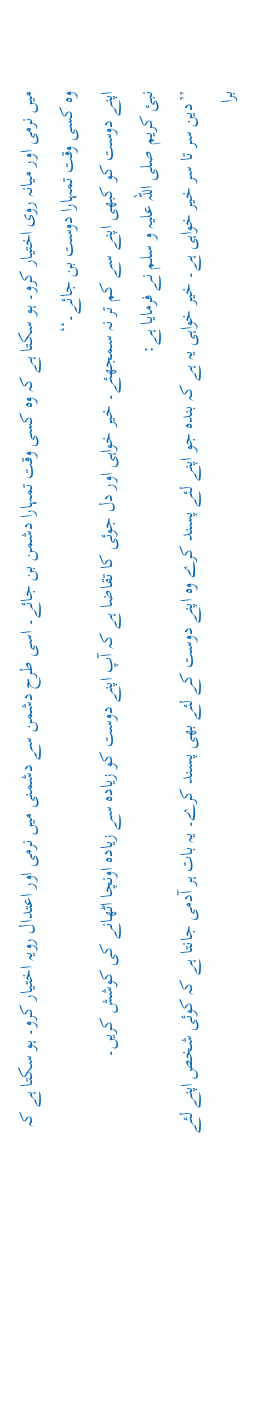میں نرمی اور میانہ روی اختیار کرو۔ ہو سکتا ہے کہ وہ کسی وقت تمہارا دشمن بن جائے۔ اسی طرح دشمن سے دشمنی میں نرمی اور اعتدال رویہ اختیار کرو۔ ہو سکتا ہے کہ وہ کسی وقت تمہارا دوست بن جائے۔‘‘
اپنے دوست کو کبھی اپنے سے کم تر نہ سمجھئے۔ خیر خواہی اور دل جوئی کا تقاضا ہے کہ آپ اپنے دوست کو زیادہ سے زیادہ اونچا اٹھانے کی کوشش کریں۔
نبئ کریم صلی اللہ علیہ و سلم نے فرمایا ہے:
’’دین سر تا سر خیر خواہی ہے۔ خیر خواہی یہ ہے کہ بندہ جو اپنے لئے پسند کرے وہ اپنے دوست کے لئے بھی پسند کرے۔ یہ بات ہر آدمی جانتا ہے کہ کوئی شخص اپنے لئے برا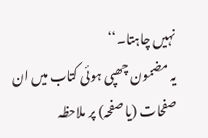نہیں چاہتا۔‘‘
یہ مضمون چھپی ہوئی کتاب میں ان صفحات (یا صفحہ) پر ملاحظہ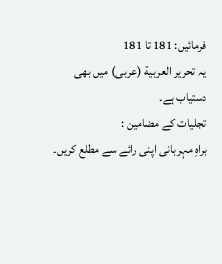فرمائیں: 181 تا 181
یہ تحریر العربية (عربی) میں بھی دستیاب ہے۔
تجلیات کے مضامین :
براہِ مہربانی اپنی رائے سے مطلع کریں۔